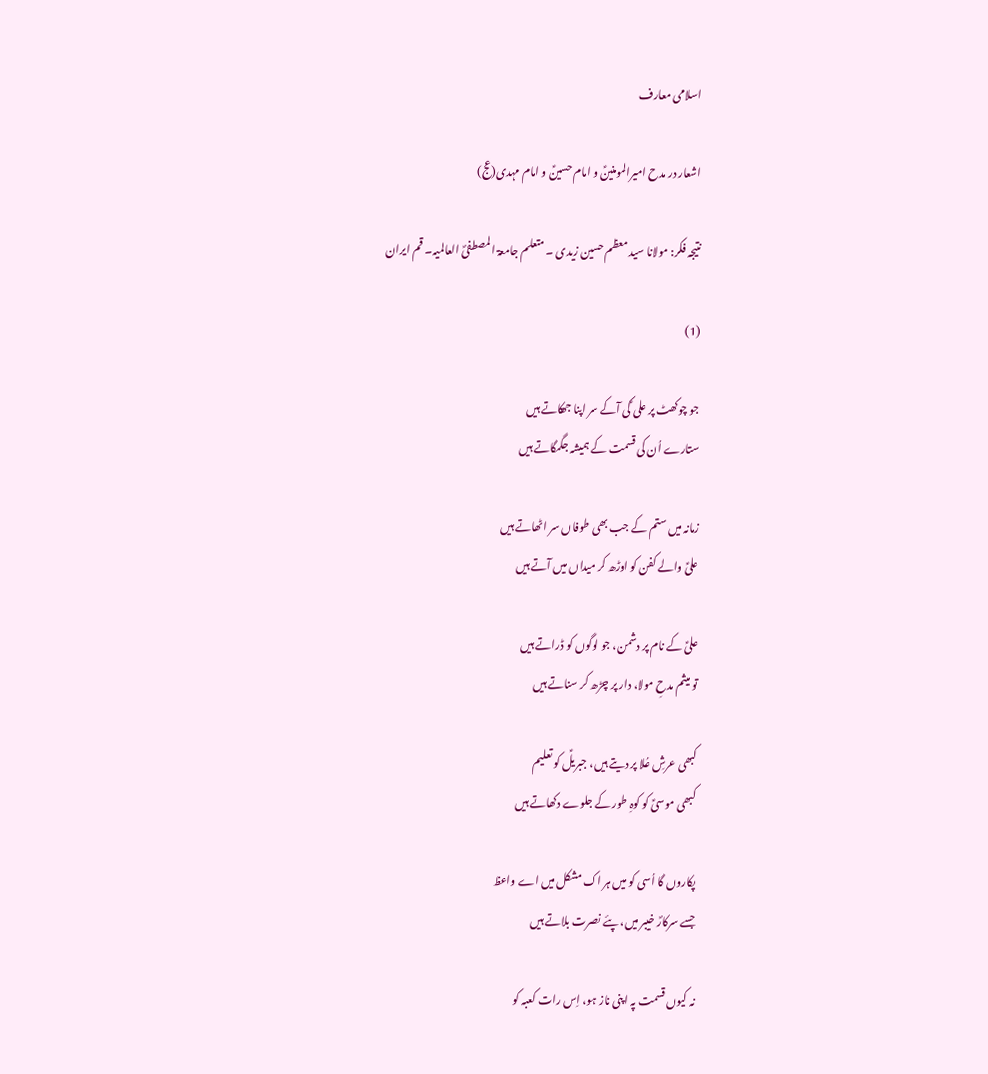اسلامی معارف

اشعار در مدح امیرالمومنینؑ و امام حسینؑ و امام مہدی(عج)

نتیجہ فکر: مولانا سید معظم حسین زیدی ۔ متعلم جامعۃ المصطفیؐ العالمیہ۔ قم ایران

(1)

جو چوکھٹ پر علی ؑکی آکے سر اپنا جھکاتے ہیں
ستارے اُن کی قسمت کے ہمیشہ جگمگاتے ہیں

زمانہ میں ستم کے جب بھی طوفاں سر اٹھاتے ہیں
علیؑ والے کفن کو اوڑھ کر میداں میں آتے ہیں

علیؑ کے نام پر دشمن، جو لوگوں کو ڈراتے ہیں
تو میثم مدحِ مولا، دار پر چڑھ کر سناتے ہیں

کبھی عرشِ عُلا پر دیتے ہیں، جبریلؑ کو تعلیم
کبھی موسیؑ کو کوہِ طور کے جلوے دکھاتے ہیں

پکاروں گا اُسی کو میں ہر اک مشکل میں اے واعظ
جسے سرکارؐ خیبر میں، پئے نصرت بلاتے ہیں

نہ کیوں قسمت پہ اپنی ناز ہو، اِس رات کعبہ کو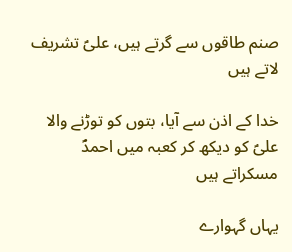صنم طاقوں سے گرتے ہیں، علیؑ تشریف لاتے ہیں

خدا کے اذن سے آیا، بتوں کو توڑنے والا
علیؑ کو دیکھ کر کعبہ میں احمدؐ مسکراتے ہیں

یہاں گہوارے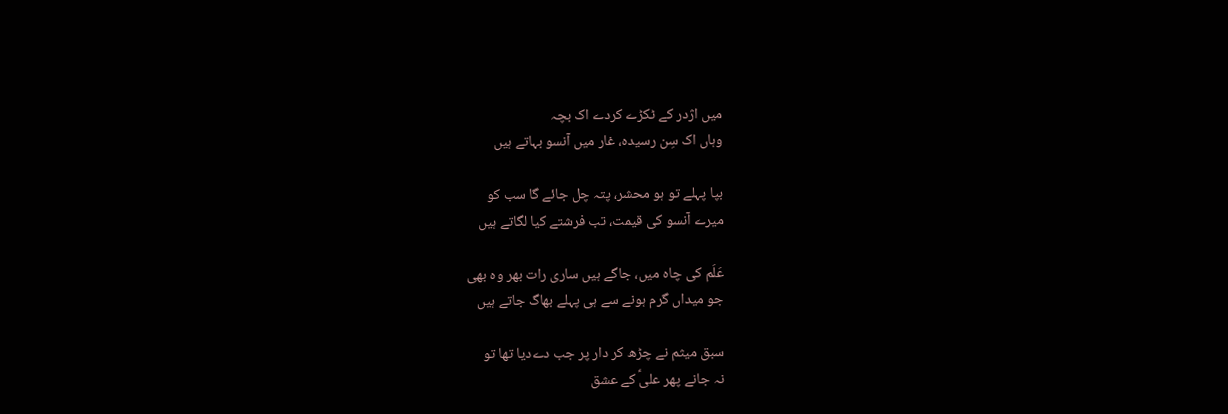میں اژدر کے ٹکڑے کردے اک بچہ
وہاں اک سِن رسیده، غار میں آنسو بہاتے ہیں

بپا پہلے تو ہو محشر، پتہ چل جائے گا سب کو
میرے آنسو کی قیمت، تب فرشتے کیا لگاتے ہیں

عَلَم کی چاہ میں، جاگے ہیں ساری رات بھر وہ بھی
جو میداں گرم ہونے سے ہی پہلے بھاگ جاتے ہیں

سبق میثم نے چڑھ کر دار پر جب دےدیا تھا تو
نہ جانے پھر علیؑ کے عشق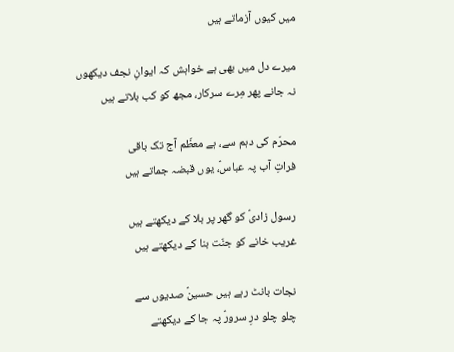میں کیوں آزماتے ہیں

میرے دل میں بھی ہے خواہش کہ ایوانِ نجف دیکھوں
نہ جانے پھر مِرے سرکار، مجھ کو کب بلاتے ہیں

محرّم کی دہم سے، ہے معظّم آج تک باقی
فراتِ آب پہ عباسؑ، یوں قبضہ جماتے ہیں

رسول زادیؑ کو گھر پر بلا کے دیکھتے ہیں
غریب خانے کو جنّت بنا کے دیکھتے ہیں

نجات بانٹ رہے ہیں حسینؑ صدیوں سے
چلو چلو درِ سرورؑ پہ جا کے دیکھتے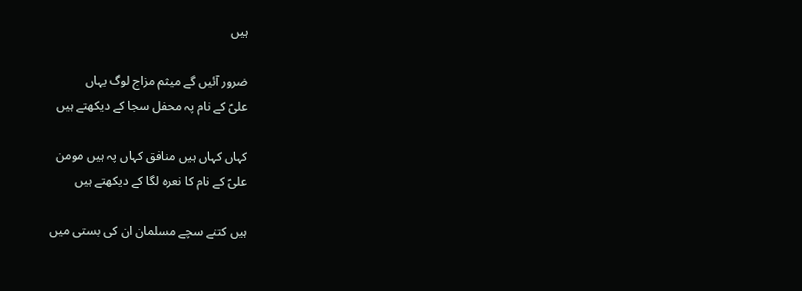ہیں

ضرور آئیں گے میثم مزاج لوگ یہاں
علیؑ کے نام پہ محفل سجا کے دیکھتے ہیں

کہاں کہاں ہیں منافق کہاں پہ ہیں مومن
علیؑ کے نام کا نعرہ لگا کے دیکھتے ہیں

ہیں کتنے سچے مسلمان ان کی بستی میں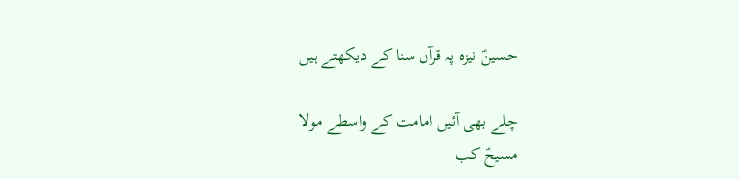حسینؑ نیزہ پہ قرآں سنا کے دیکھتے ہیں

چلے بھی آئیں امامت کے واسطے مولا
مسیحؑ کب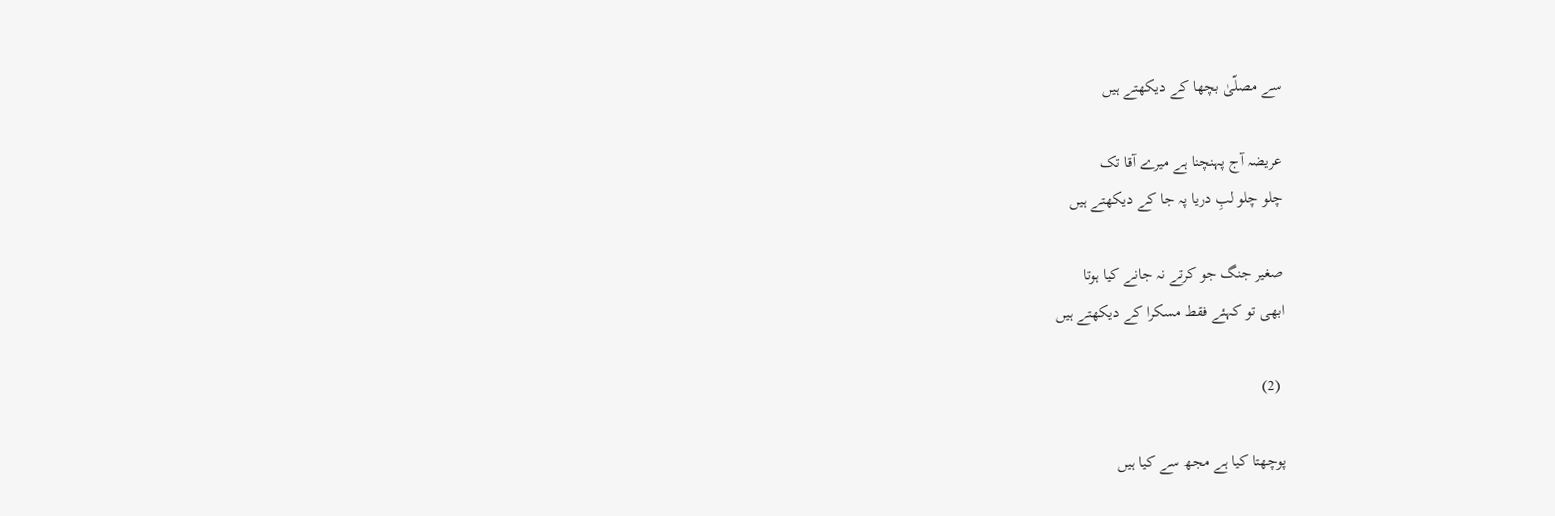سے مصلّیٰ بچھا کے دیکھتے ہیں

عریضہ آج پہنچنا ہے میرے آقا تک
چلو چلو لبِ دریا پہ جا کے دیکھتے ہیں

صغیر جنگ جو کرتے نہ جانے کیا ہوتا
ابھی تو کہئے فقط مسکرا کے دیکھتے ہیں

 (2)

پوچھتا کیا ہے مجھ سے کیا ہیں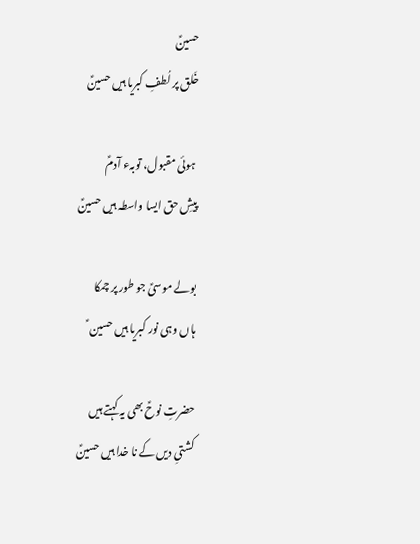حسینؑ
خَلق پر لُطفِ کبریا ہیں حسینؑ

 ہوئی مقبول، توبہء آدمؑ
پیشِ حق ایسا واسطہ ہیں حسینؑ

بولے موسیؑ جو طور پر چمکا
ہاں وہی نور کبریا ہیں حسین ؑ

حضرتِ نوحؑ بھی یہ کہتے ہیں
کشتیِ دیں کے نا خدا ہیں حسینؑ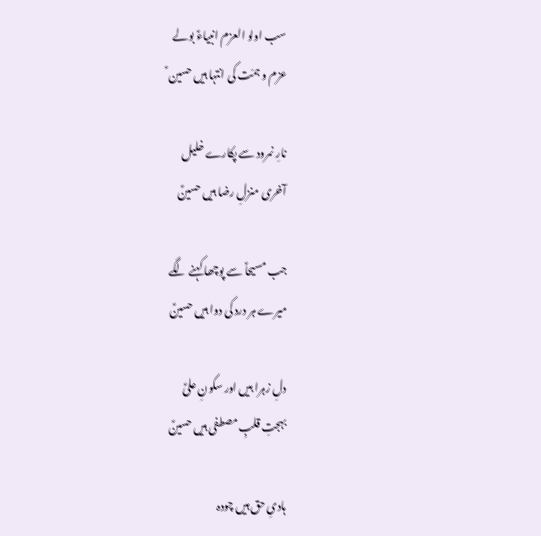سب اولو العزم انبیاءؑ بولے
عزم و ہمّت کی انتہا ہیں حسین ؑ

نارِ نمرود سے پکارے خلیل
آخری منزلِ رضا ہیں حسینؑ

جب مسیحاؑ سے پوچھا کہنے لگے
میرے ہر درد کی دوا ہیں حسینؑ

دلِ زہرا ہیں اور سکونِ علیؑ
بہجتِ قلبِ مصطفی ہیں حسینؑ

ہادیِ حق ہیں چودہ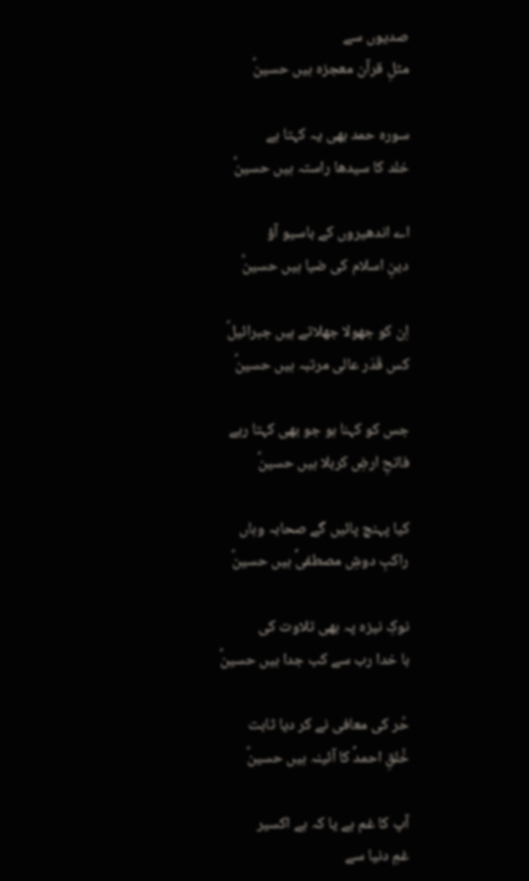صدیوں سے
مثلِ قرآن معجزہ ہیں حسینؑ

سورہ حمد بھی یہ کہتا ہے
خلد کا سیدھا راستہ ہیں حسینؑ

اے اندھیروں کے باسیو آؤ
دینِ اسلام کی ضیا ہیں حسینؑ

اِن کو جھولا جھلاتے ہیں جبرائیلؑ
کس قَدَر عالی مرتبہ ہیں حسینؑ

جس کو کہنا ہو جو بھی کہتا رہے
فاتحِ ارضِ کربلا ہیں حسینؑ

کیا پہنچ پائیں گے صحابہ وہاں
راکبِ دوشِ مصطفیؐ ہیں حسینؑ

نوکِ نیزہ پہ بھی تلاوت کی
با خدا رب سے کب جدا ہیں حسینؑ

حُر کی معافی نے کر دیا ثابت
خُلقِ احمدؐ کا آئینہ ہیں حسینؑ

آپ کا غم ہے یا کہ ہے اکسیر
غمِ دنیا سے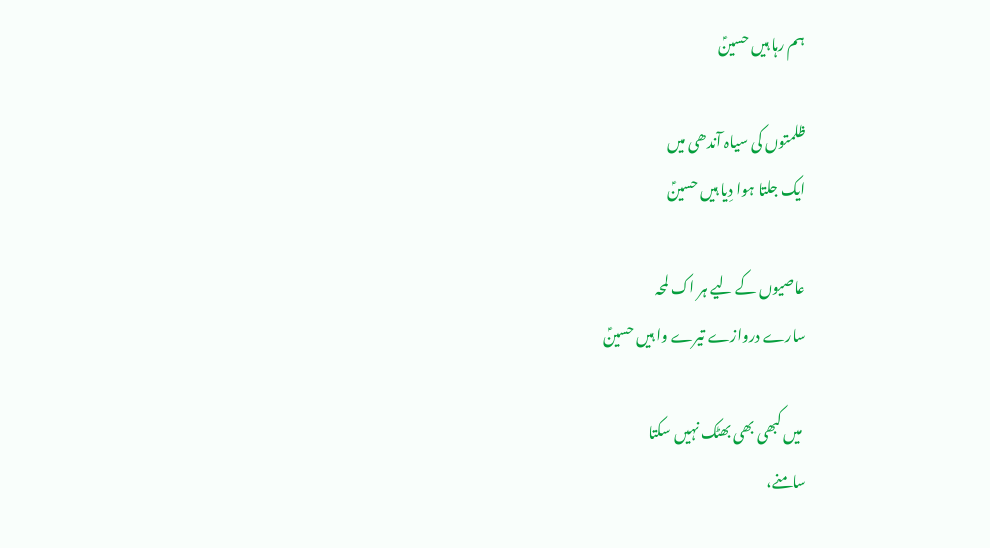ہم رہا ہیں حسینؑ

ظلمتوں کی سیاہ آندھی میں
ایک جلتا ہوا دِیا ہیں حسینؑ

عاصیوں کے لیے ہر اک لمحہ
سارے دروازے تیرے وا ہیں حسینؑ

 میں کبھی بھی بھٹک نہیں سکتا
سامنے،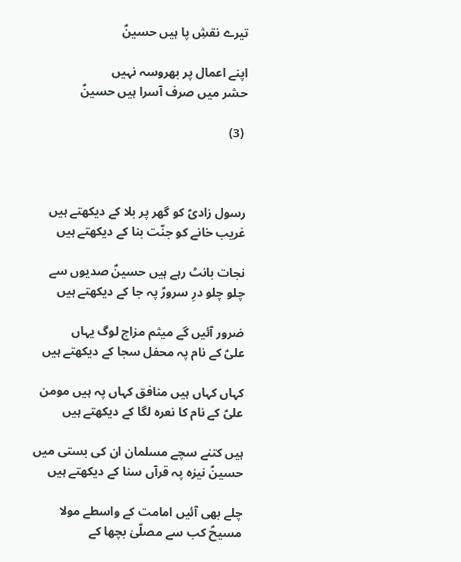تیرے نقشِ پا ہیں حسینؑ

اپنے اعمال پر بھروسہ نہیں
حشر میں صرف آسرا ہیں حسینؑ

 (3)



رسول زادیؑ کو گھر پر بلا کے دیکھتے ہیں
غریب خانے کو جنّت بنا کے دیکھتے ہیں

نجات بانٹ رہے ہیں حسینؑ صدیوں سے
چلو چلو درِ سرورؑ پہ جا کے دیکھتے ہیں

ضرور آئیں گے میثم مزاج لوگ یہاں
علیؑ کے نام پہ محفل سجا کے دیکھتے ہیں

کہاں کہاں ہیں منافق کہاں پہ ہیں مومن
علیؑ کے نام کا نعرہ لگا کے دیکھتے ہیں

ہیں کتنے سچے مسلمان ان کی بستی میں
حسینؑ نیزہ پہ قرآں سنا کے دیکھتے ہیں

چلے بھی آئیں امامت کے واسطے مولا
مسیحؑ کب سے مصلّیٰ بچھا کے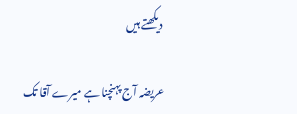دیکھتے ہیں

عریضہ آج پہنچنا ہے میرے آقا تک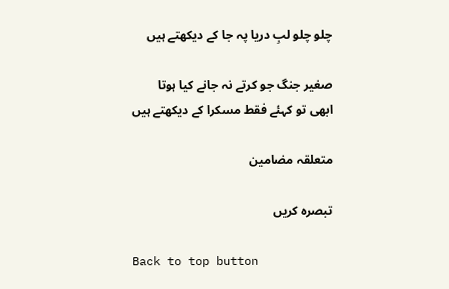چلو چلو لبِ دریا پہ جا کے دیکھتے ہیں

صغیر جنگ جو کرتے نہ جانے کیا ہوتا
ابھی تو کہئے فقط مسکرا کے دیکھتے ہیں

متعلقہ مضامین

تبصره کریں

Back to top button